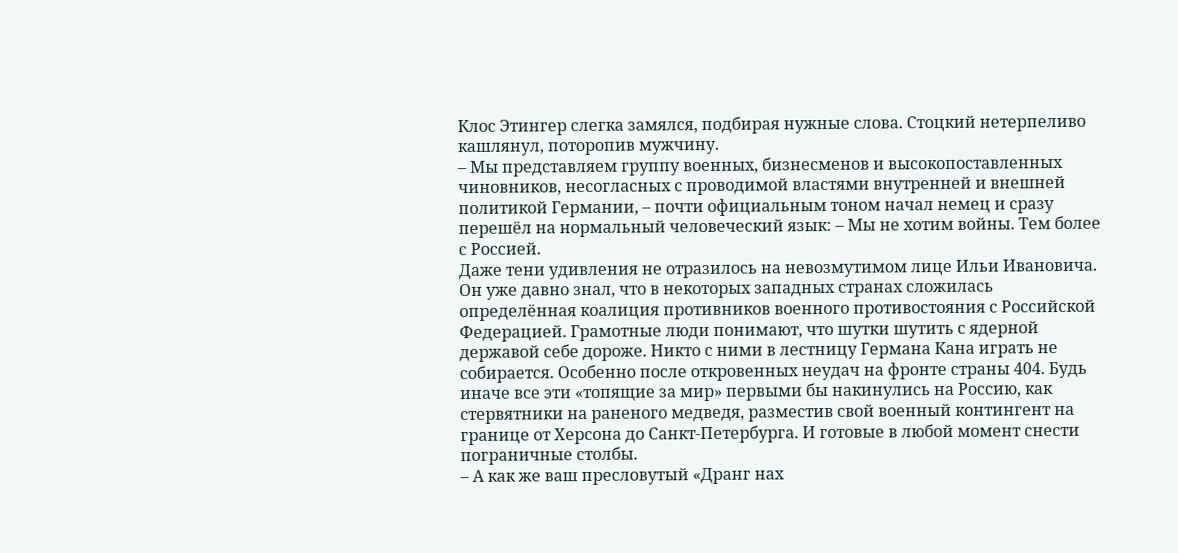Клос Этингер слегка замялся, подбирая нужные слова. Стоцкий нетерпеливо кашлянул, поторопив мужчину.
– Мы представляем группу военных, бизнесменов и высокопоставленных чиновников, несогласных с проводимой властями внутренней и внешней политикой Германии, – почти официальным тоном начал немец и сразу перешёл на нормальный человеческий язык: – Мы не хотим войны. Тем более с Россией.
Даже тени удивления не отразилось на невозмутимом лице Ильи Ивановича. Он уже давно знал, что в некоторых западных странах сложилась определённая коалиция противников военного противостояния с Российской Федерацией. Грамотные люди понимают, что шутки шутить с ядерной державой себе дороже. Никто с ними в лестницу Германа Кана играть не собирается. Особенно после откровенных неудач на фронте страны 404. Будь иначе все эти «топящие за мир» первыми бы накинулись на Россию, как стервятники на раненого медведя, разместив свой военный контингент на границе от Херсона до Санкт-Петербурга. И готовые в любой момент снести пограничные столбы.
– А как же ваш пресловутый «Дранг нах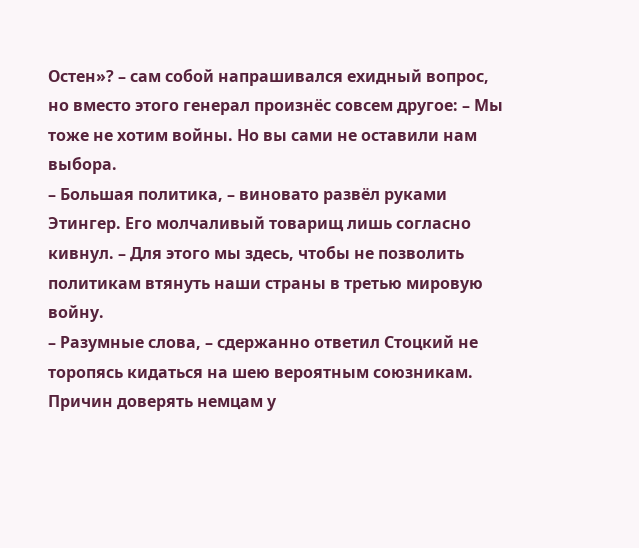Остен»? – сам собой напрашивался ехидный вопрос, но вместо этого генерал произнёс совсем другое: – Мы тоже не хотим войны. Но вы сами не оставили нам выбора.
– Большая политика, – виновато развёл руками Этингер. Его молчаливый товарищ лишь согласно кивнул. – Для этого мы здесь, чтобы не позволить политикам втянуть наши страны в третью мировую войну.
– Разумные слова, – сдержанно ответил Стоцкий не торопясь кидаться на шею вероятным союзникам. Причин доверять немцам у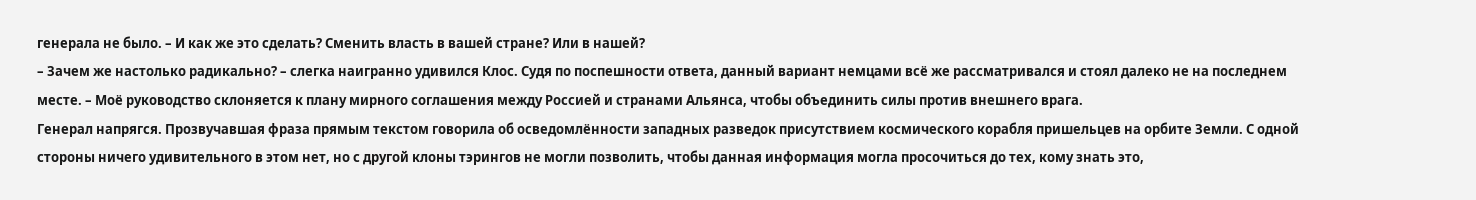генерала не было. – И как же это сделать? Сменить власть в вашей стране? Или в нашей?
– Зачем же настолько радикально? – слегка наигранно удивился Клос. Судя по поспешности ответа, данный вариант немцами всё же рассматривался и стоял далеко не на последнем месте. – Моё руководство склоняется к плану мирного соглашения между Россией и странами Альянса, чтобы объединить силы против внешнего врага.
Генерал напрягся. Прозвучавшая фраза прямым текстом говорила об осведомлённости западных разведок присутствием космического корабля пришельцев на орбите Земли. С одной стороны ничего удивительного в этом нет, но с другой клоны тэрингов не могли позволить, чтобы данная информация могла просочиться до тех, кому знать это,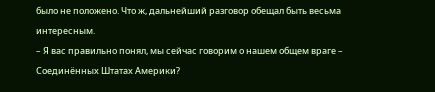было не положено. Что ж, дальнейший разговор обещал быть весьма интересным.
– Я вас правильно понял, мы сейчас говорим о нашем общем враге – Соединённых Штатах Америки?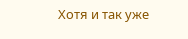Хотя и так уже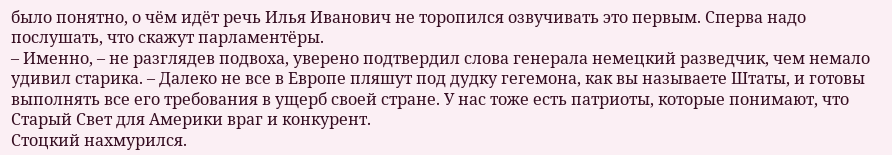было понятно, о чём идёт речь Илья Иванович не торопился озвучивать это первым. Сперва надо послушать, что скажут парламентёры.
– Именно, – не разглядев подвоха, уверено подтвердил слова генерала немецкий разведчик, чем немало удивил старика. – Далеко не все в Европе пляшут под дудку гегемона, как вы называете Штаты, и готовы выполнять все его требования в ущерб своей стране. У нас тоже есть патриоты, которые понимают, что Старый Свет для Америки враг и конкурент.
Стоцкий нахмурился.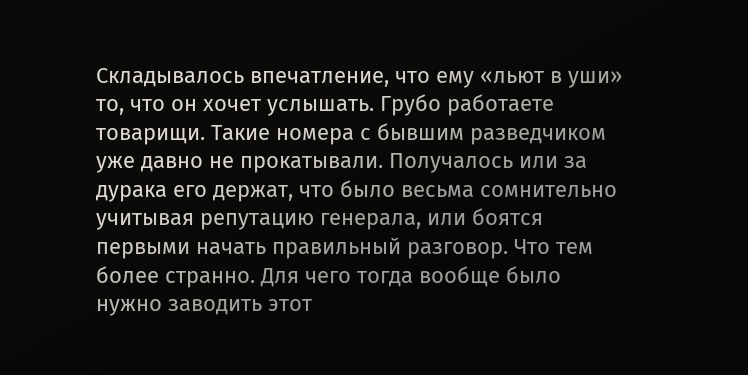Складывалось впечатление, что ему «льют в уши» то, что он хочет услышать. Грубо работаете товарищи. Такие номера с бывшим разведчиком уже давно не прокатывали. Получалось или за дурака его держат, что было весьма сомнительно учитывая репутацию генерала, или боятся первыми начать правильный разговор. Что тем более странно. Для чего тогда вообще было нужно заводить этот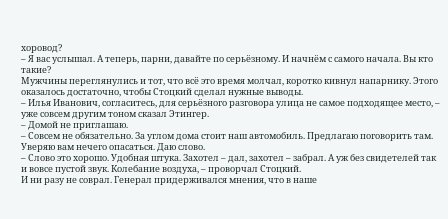хоровод?
– Я вас услышал. А теперь, парни, давайте по серьёзному. И начнём с самого начала. Вы кто такие?
Мужчины переглянулись и тот, что всё это время молчал, коротко кивнул напарнику. Этого оказалось достаточно, чтобы Стоцкий сделал нужные выводы.
– Илья Иванович, согласитесь, для серьёзного разговора улица не самое подходящее место, – уже совсем другим тоном сказал Этингер.
– Домой не приглашаю.
– Совсем не обязательно. За углом дома стоит наш автомобиль. Предлагаю поговорить там. Уверяю вам нечего опасаться. Даю слово.
– Слово это хорошо. Удобная штука. Захотел – дал, захотел – забрал. А уж без свидетелей так и вовсе пустой звук. Колебание воздуха, – проворчал Стоцкий.
И ни разу не соврал. Генерал придерживался мнения, что в наше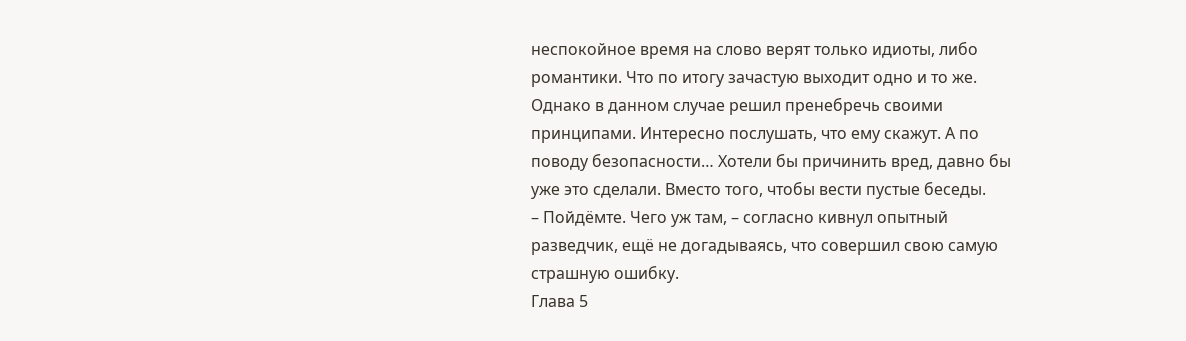неспокойное время на слово верят только идиоты, либо романтики. Что по итогу зачастую выходит одно и то же. Однако в данном случае решил пренебречь своими принципами. Интересно послушать, что ему скажут. А по поводу безопасности… Хотели бы причинить вред, давно бы уже это сделали. Вместо того, чтобы вести пустые беседы.
– Пойдёмте. Чего уж там, – согласно кивнул опытный разведчик, ещё не догадываясь, что совершил свою самую страшную ошибку.
Глава 5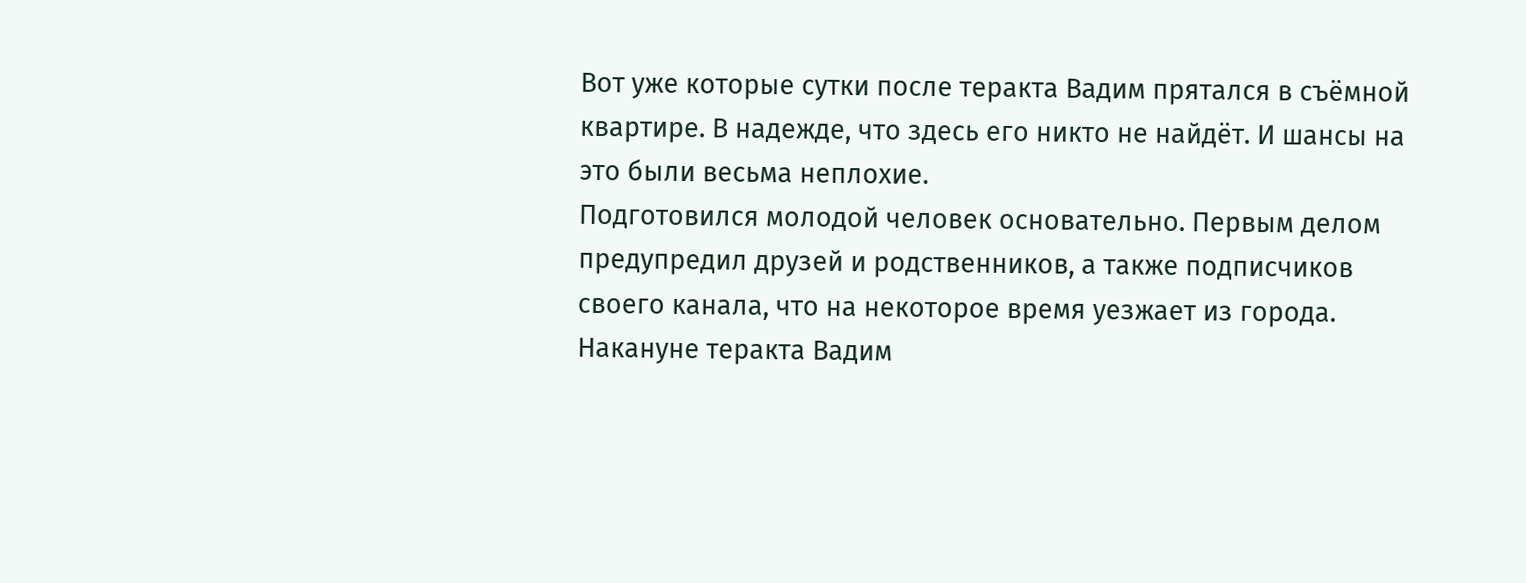Вот уже которые сутки после теракта Вадим прятался в съёмной квартире. В надежде, что здесь его никто не найдёт. И шансы на это были весьма неплохие.
Подготовился молодой человек основательно. Первым делом предупредил друзей и родственников, а также подписчиков своего канала, что на некоторое время уезжает из города. Накануне теракта Вадим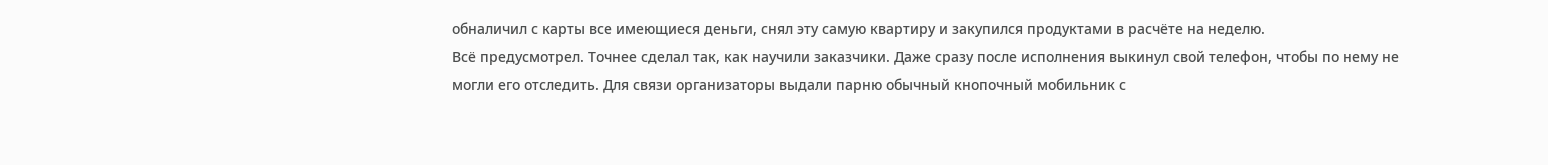обналичил с карты все имеющиеся деньги, снял эту самую квартиру и закупился продуктами в расчёте на неделю.
Всё предусмотрел. Точнее сделал так, как научили заказчики. Даже сразу после исполнения выкинул свой телефон, чтобы по нему не могли его отследить. Для связи организаторы выдали парню обычный кнопочный мобильник с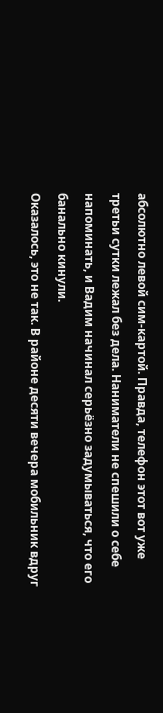абсолютно левой сим-картой. Правда, телефон этот вот уже третьи сутки лежал без дела. Наниматели не спешили о себе напоминать, и Вадим начинал серьёзно задумываться, что его банально кинули.
Оказалось, это не так. В районе десяти вечера мобильник вдруг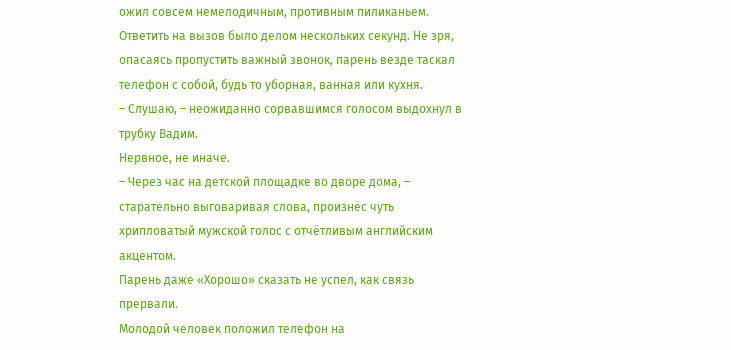ожил совсем немелодичным, противным пиликаньем. Ответить на вызов было делом нескольких секунд. Не зря, опасаясь пропустить важный звонок, парень везде таскал телефон с собой, будь то уборная, ванная или кухня.
– Слушаю, – неожиданно сорвавшимся голосом выдохнул в трубку Вадим.
Нервное, не иначе.
– Через час на детской площадке во дворе дома, – старательно выговаривая слова, произнёс чуть хрипловатый мужской голос с отчётливым английским акцентом.
Парень даже «Хорошо» сказать не успел, как связь прервали.
Молодой человек положил телефон на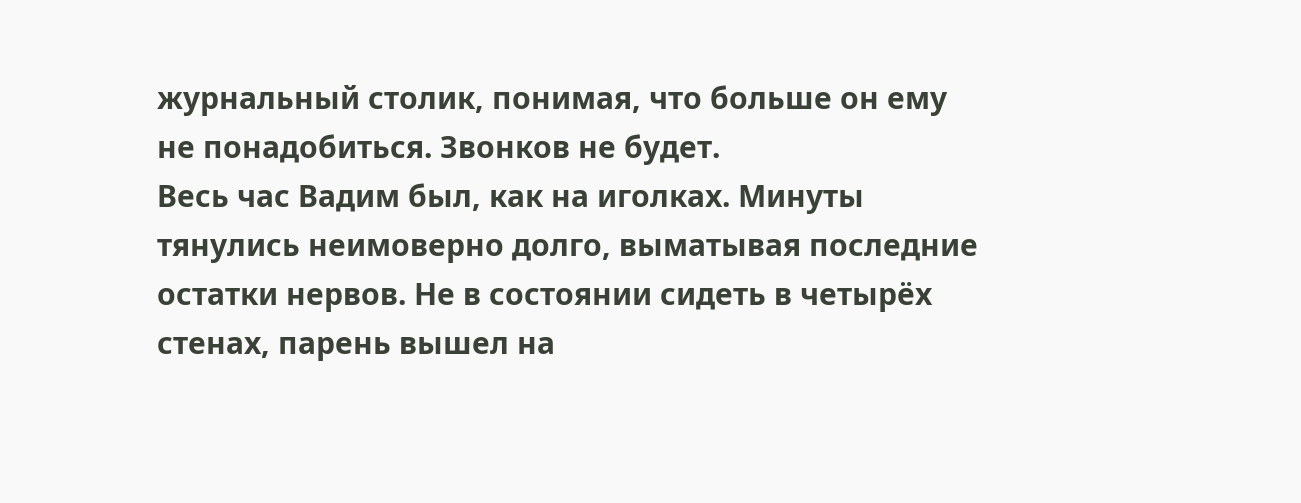журнальный столик, понимая, что больше он ему не понадобиться. Звонков не будет.
Весь час Вадим был, как на иголках. Минуты тянулись неимоверно долго, выматывая последние остатки нервов. Не в состоянии сидеть в четырёх стенах, парень вышел на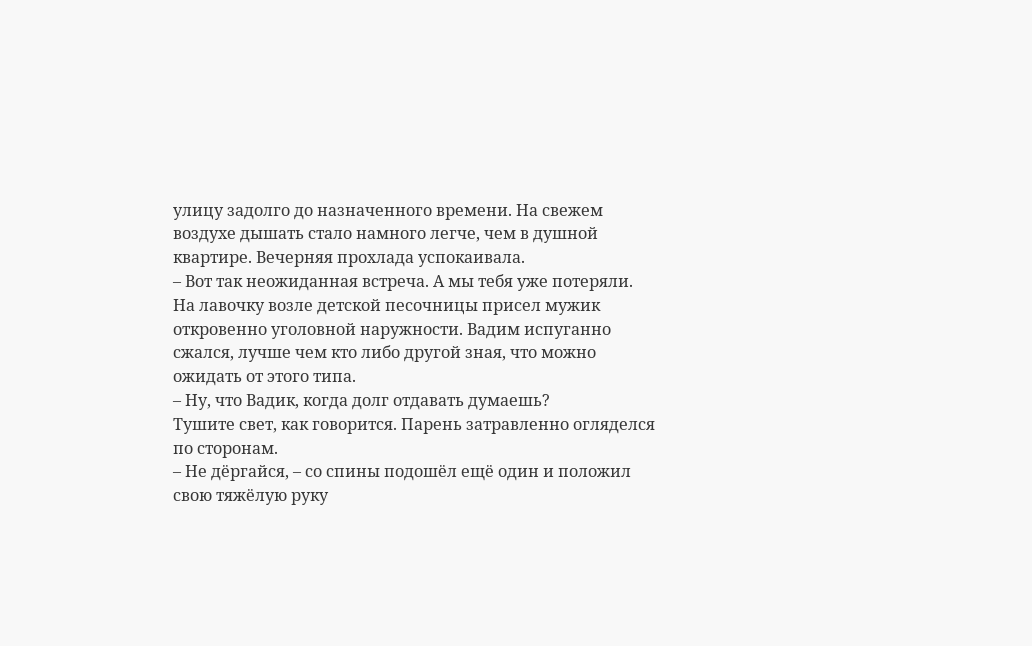улицу задолго до назначенного времени. На свежем воздухе дышать стало намного легче, чем в душной квартире. Вечерняя прохлада успокаивала.
– Вот так неожиданная встреча. А мы тебя уже потеряли.
На лавочку возле детской песочницы присел мужик откровенно уголовной наружности. Вадим испуганно сжался, лучше чем кто либо другой зная, что можно ожидать от этого типа.
– Ну, что Вадик, когда долг отдавать думаешь?
Тушите свет, как говорится. Парень затравленно огляделся по сторонам.
– Не дёргайся, – со спины подошёл ещё один и положил свою тяжёлую руку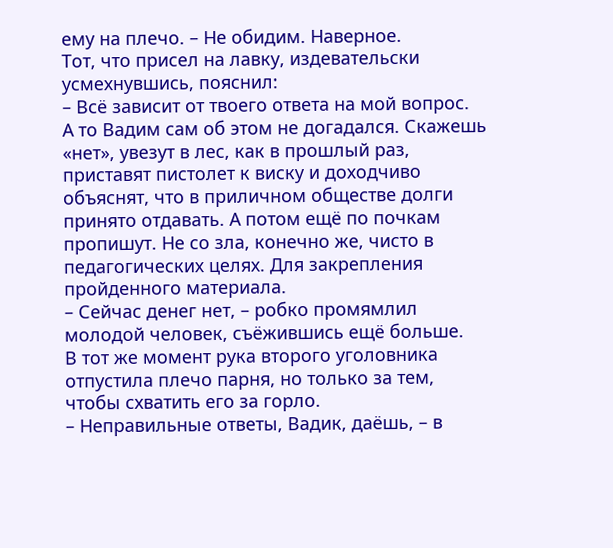ему на плечо. – Не обидим. Наверное.
Тот, что присел на лавку, издевательски усмехнувшись, пояснил:
– Всё зависит от твоего ответа на мой вопрос.
А то Вадим сам об этом не догадался. Скажешь «нет», увезут в лес, как в прошлый раз, приставят пистолет к виску и доходчиво объяснят, что в приличном обществе долги принято отдавать. А потом ещё по почкам пропишут. Не со зла, конечно же, чисто в педагогических целях. Для закрепления пройденного материала.
– Сейчас денег нет, – робко промямлил молодой человек, съёжившись ещё больше.
В тот же момент рука второго уголовника отпустила плечо парня, но только за тем, чтобы схватить его за горло.
– Неправильные ответы, Вадик, даёшь, – в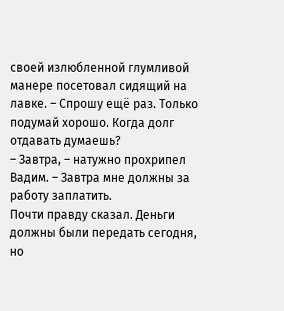своей излюбленной глумливой манере посетовал сидящий на лавке. – Спрошу ещё раз. Только подумай хорошо. Когда долг отдавать думаешь?
– Завтра, – натужно прохрипел Вадим. – Завтра мне должны за работу заплатить.
Почти правду сказал. Деньги должны были передать сегодня, но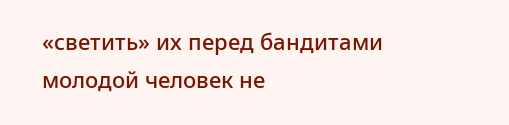«светить» их перед бандитами молодой человек не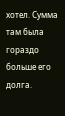хотел. Сумма там была гораздо больше его долга.